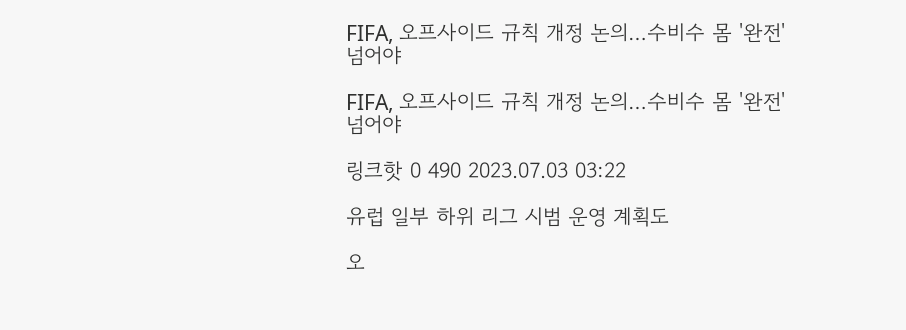FIFA, 오프사이드 규칙 개정 논의…수비수 몸 '완전' 넘어야

FIFA, 오프사이드 규칙 개정 논의…수비수 몸 '완전' 넘어야

링크핫 0 490 2023.07.03 03:22

유럽 일부 하위 리그 시범 운영 계획도

오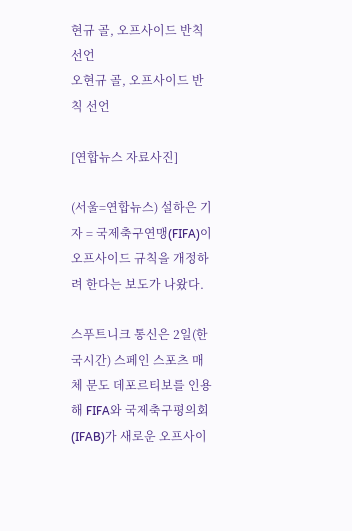현규 골, 오프사이드 반칙 선언
오현규 골, 오프사이드 반칙 선언

[연합뉴스 자료사진]

(서울=연합뉴스) 설하은 기자 = 국제축구연맹(FIFA)이 오프사이드 규칙을 개정하려 한다는 보도가 나왔다.

스푸트니크 통신은 2일(한국시간) 스페인 스포츠 매체 문도 데포르티보를 인용해 FIFA와 국제축구평의회(IFAB)가 새로운 오프사이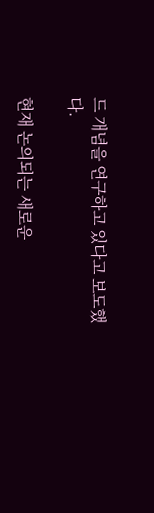드 개념을 연구하고 있다고 보도했다.

현재 논의되는 새로운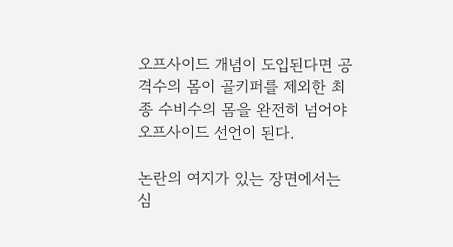오프사이드 개념이 도입된다면 공격수의 몸이 골키퍼를 제외한 최종 수비수의 몸을 완전히 넘어야 오프사이드 선언이 된다.

논란의 여지가 있는 장면에서는 심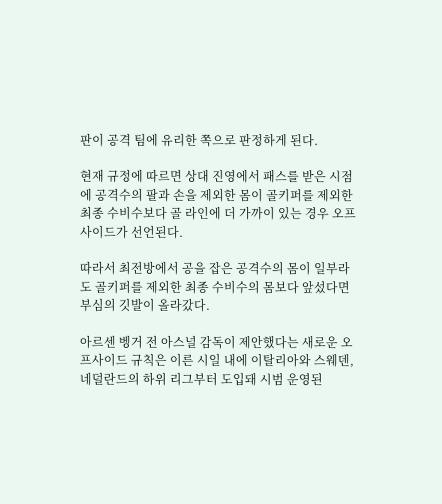판이 공격 팀에 유리한 쪽으로 판정하게 된다.

현재 규정에 따르면 상대 진영에서 패스를 받은 시점에 공격수의 팔과 손을 제외한 몸이 골키퍼를 제외한 최종 수비수보다 골 라인에 더 가까이 있는 경우 오프사이드가 선언된다.

따라서 최전방에서 공을 잡은 공격수의 몸이 일부라도 골키퍼를 제외한 최종 수비수의 몸보다 앞섰다면 부심의 깃발이 올라갔다.

아르센 벵거 전 아스널 감독이 제안했다는 새로운 오프사이드 규칙은 이른 시일 내에 이탈리아와 스웨덴, 네덜란드의 하위 리그부터 도입돼 시범 운영된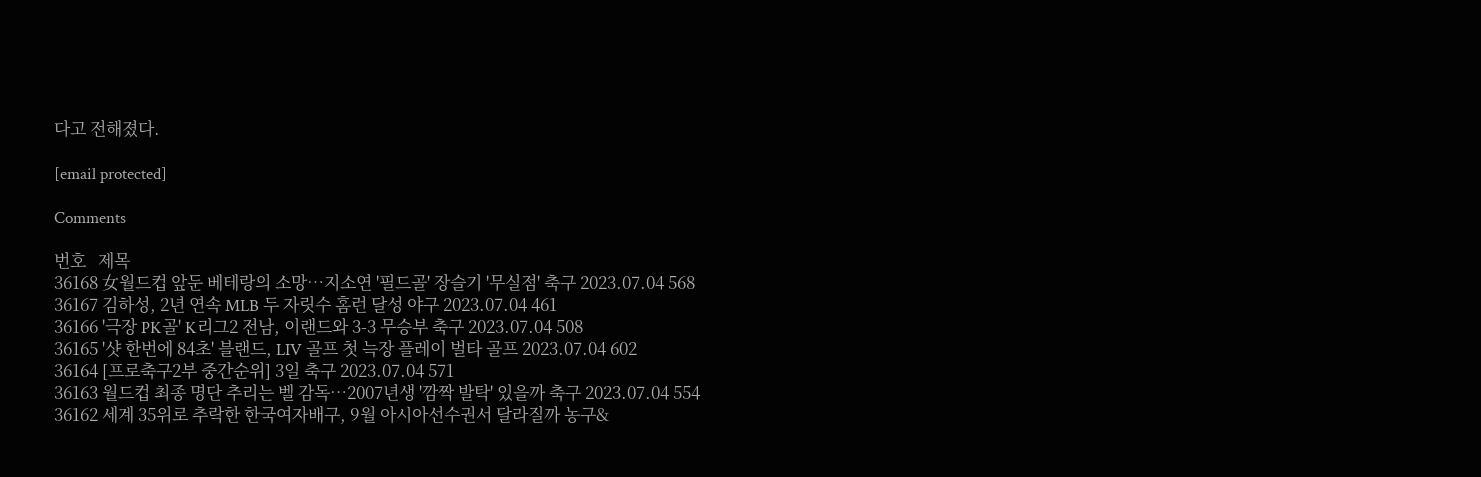다고 전해졌다.

[email protected]

Comments

번호   제목
36168 女월드컵 앞둔 베테랑의 소망…지소연 '필드골' 장슬기 '무실점' 축구 2023.07.04 568
36167 김하성, 2년 연속 MLB 두 자릿수 홈런 달성 야구 2023.07.04 461
36166 '극장 PK골' K리그2 전남, 이랜드와 3-3 무승부 축구 2023.07.04 508
36165 '샷 한번에 84초' 블랜드, LIV 골프 첫 늑장 플레이 벌타 골프 2023.07.04 602
36164 [프로축구2부 중간순위] 3일 축구 2023.07.04 571
36163 월드컵 최종 명단 추리는 벨 감독…2007년생 '깜짝 발탁' 있을까 축구 2023.07.04 554
36162 세계 35위로 추락한 한국여자배구, 9월 아시아선수권서 달라질까 농구&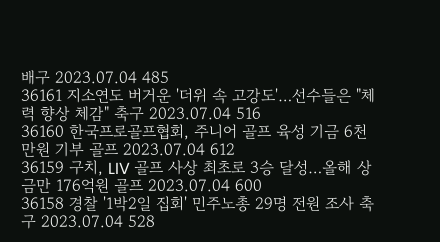배구 2023.07.04 485
36161 지소연도 버거운 '더위 속 고강도'…선수들은 "체력 향상 체감" 축구 2023.07.04 516
36160 한국프로골프협회, 주니어 골프 육성 기금 6천만원 기부 골프 2023.07.04 612
36159 구치, LIV 골프 사상 최초로 3승 달성…올해 상금만 176억원 골프 2023.07.04 600
36158 경찰 '1박2일 집회' 민주노총 29명 전원 조사 축구 2023.07.04 528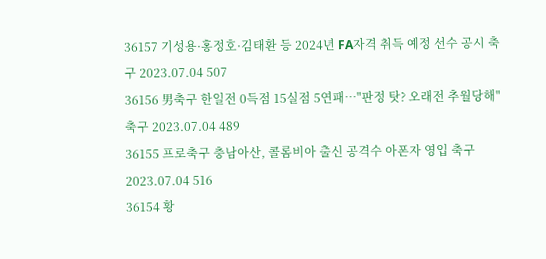36157 기성용·홍정호·김태환 등 2024년 FA자격 취득 예정 선수 공시 축구 2023.07.04 507
36156 男축구 한일전 0득점 15실점 5연패…"판정 탓? 오래전 추월당해" 축구 2023.07.04 489
36155 프로축구 충남아산, 콜롬비아 출신 공격수 아폰자 영입 축구 2023.07.04 516
36154 황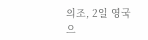의조, 2일 영국으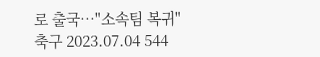로 출국…"소속팀 복귀" 축구 2023.07.04 544